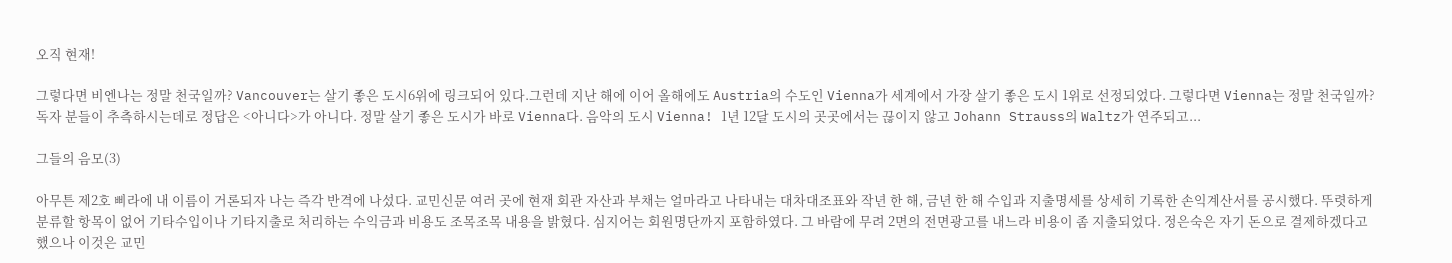오직 현재!

그렇다면 비엔나는 정말 천국일까? Vancouver는 살기 좋은 도시6위에 링크되어 있다.그런데 지난 해에 이어 올해에도 Austria의 수도인 Vienna가 세계에서 가장 살기 좋은 도시 1위로 선정되었다. 그렇다면 Vienna는 정말 천국일까? 독자 분들이 추측하시는데로 정답은 <아니다>가 아니다. 정말 살기 좋은 도시가 바로 Vienna다. 음악의 도시 Vienna! 1년 12달 도시의 곳곳에서는 끊이지 않고 Johann Strauss의 Waltz가 연주되고...

그들의 음모(3)

아무튼 제2호 삐라에 내 이름이 거론되자 나는 즉각 반격에 나섰다. 교민신문 여러 곳에 현재 회관 자산과 부채는 얼마라고 나타내는 대차대조표와 작년 한 해, 금년 한 해 수입과 지출명세를 상세히 기록한 손익계산서를 공시했다. 뚜렷하게 분류할 항목이 없어 기타수입이나 기타지출로 처리하는 수익금과 비용도 조목조목 내용을 밝혔다. 심지어는 회원명단까지 포함하였다. 그 바람에 무려 2면의 전면광고를 내느라 비용이 좀 지출되었다. 정은숙은 자기 돈으로 결제하겠다고 했으나 이것은 교민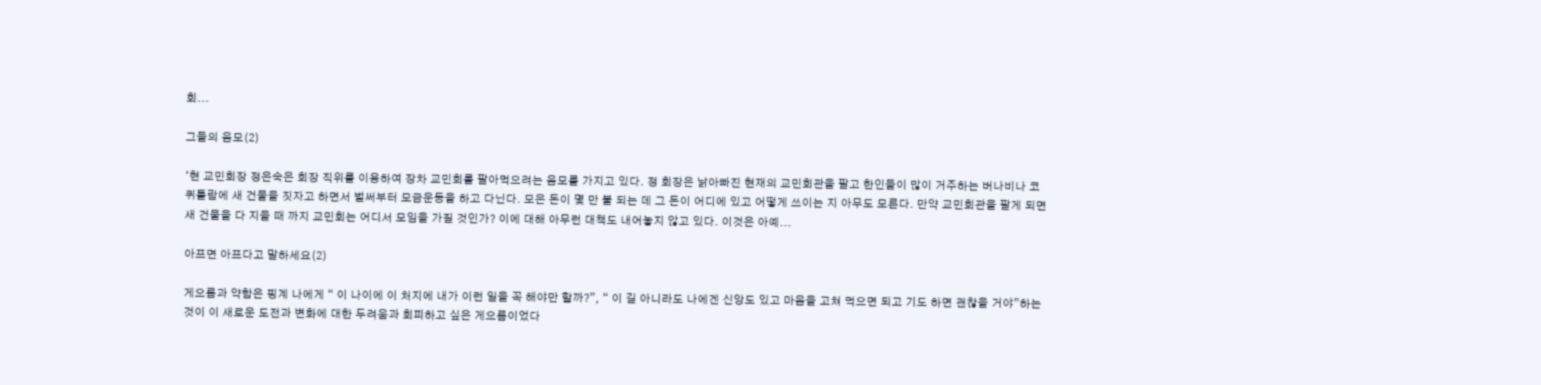회...

그들의 음모(2)

‘현 교민회장 정은숙은 회장 직위를 이용하여 장차 교민회를 팔아먹으려는 음모를 가지고 있다. 정 회장은 낡아빠진 현재의 교민회관을 팔고 한인들이 많이 거주하는 버나비나 코퀴틀람에 새 건물을 짓자고 하면서 벌써부터 모금운동을 하고 다닌다. 모은 돈이 몇 만 불 되는 데 그 돈이 어디에 있고 어떻게 쓰이는 지 아무도 모른다. 만약 교민회관을 팔게 되면 새 건물을 다 지을 때 까지 교민회는 어디서 모임을 가질 것인가? 이에 대해 아무런 대책도 내어놓지 않고 있다. 이것은 아예...

아프면 아프다고 말하세요(2)

게으름과 약함은 핑계 나에게 “ 이 나이에 이 처지에 내가 이런 일을 꼭 해야만 할까?”, “ 이 길 아니라도 나에겐 신앙도 있고 마음을 고쳐 먹으면 되고 기도 하면 괜찮을 거야”하는 것이 이 새로운 도전과 변화에 대한 두려움과 회피하고 싶은 게으름이었다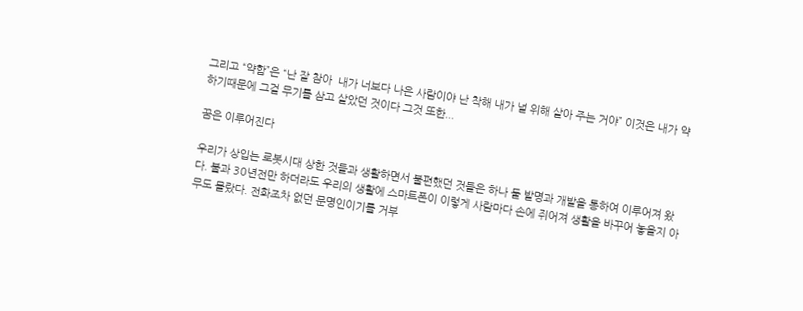그리고 “약함”은 “난 잘 참아  내가 너보다 나은 사람이야 난 착해 내가 널 위해 살아 주는 거야” 이것은 내가 약하기때문에 그걸 무기를 삼고 살았던 것이다 그것 또한...

꿈은 이루어진다

우리가 상입는 로봇시대 상한 것들과 생활하면서 불편했던 것들은 하나 둘 발명과 개발을 통하여 이루어져 왔다. 불과 30년전만 하더라도 우리의 생활에 스마트폰이 이렇게 사람마다 손에 쥐어져 생활을 바꾸어 놓을지 아무도 몰랐다. 전화조차 없던 문명인이기를 거부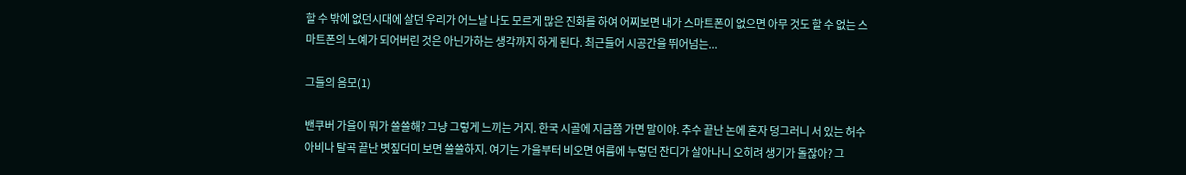할 수 밖에 없던시대에 살던 우리가 어느날 나도 모르게 많은 진화를 하여 어찌보면 내가 스마트폰이 없으면 아무 것도 할 수 없는 스마트폰의 노예가 되어버린 것은 아닌가하는 생각까지 하게 된다. 최근들어 시공간을 뛰어넘는...

그들의 음모(1)

밴쿠버 가을이 뭐가 쓸쓸해? 그냥 그렇게 느끼는 거지. 한국 시골에 지금쯤 가면 말이야. 추수 끝난 논에 혼자 덩그러니 서 있는 허수아비나 탈곡 끝난 볏짚더미 보면 쓸쓸하지. 여기는 가을부터 비오면 여름에 누렇던 잔디가 살아나니 오히려 생기가 돌잖아? 그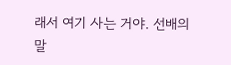래서 여기 사는 거야. 선배의 말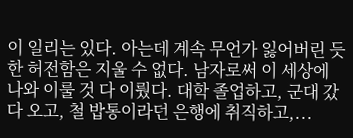이 일리는 있다. 아는데 계속 무언가 잃어버린 듯한 허전함은 지울 수 없다. 남자로써 이 세상에 나와 이룰 것 다 이뤘다. 대학 졸업하고, 군대 갔다 오고, 철 밥통이라던 은행에 취직하고,...